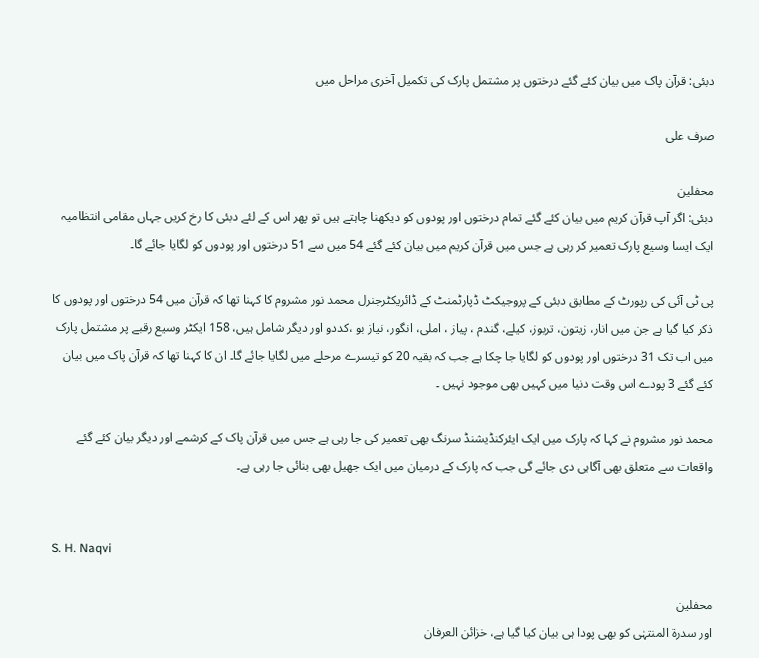دبئی: قرآن پاک ميں بیان کئے گئے درختوں پر مشتمل پارک کی تکمیل آخری مراحل میں

صرف علی

محفلین
دبئی: اگر آپ قرآن کریم میں بیان کئے گئے تمام درختوں اور پودوں کو دیکھنا چاہتے ہیں تو پھر اس کے لئے دبئی کا رخ کریں جہاں مقامی انتظامیہ ایک ایسا وسیع پارک تعمیر کر رہی ہے جس میں قرآن کریم ميں بیان کئے گئے 54 میں سے 51 درختوں اور پودوں کو لگایا جائے گا۔

پی ٹی آئی کی رپورٹ کے مطابق دبئی کے پروجیکٹ ڈپارٹمنٹ کے ڈائریکٹرجنرل محمد نور مشروم کا کہنا تھا کہ قرآن میں 54 درختوں اور پودوں کا ذکر کیا گیا ہے جن میں انار، زیتون، تربوز، کیلے، گندم ، پیاز ، املی، انگور، نیاز بو ،کددو اور دیگر شامل ہیں، 158 ایکٹر وسیع رقبے پر مشتمل پارک میں اب تک 31 درختوں اور پودوں کو لگایا جا چکا ہے جب کہ بقیہ 20 کو تیسرے مرحلے ميں لگایا جائے گا۔ ان کا کہنا تھا کہ قرآن پاک میں بیان کئے گئے 3 پودے اس وقت دنیا میں کہیں بھی موجود نہیں ۔

محمد نور مشروم نے کہا کہ پارک میں ایک ایئرکنڈیشنڈ سرنگ بھی تعمیر کی جا رہی ہے جس میں قرآن پاک کے کرشمے اور دیگر بیان کئے گئے واقعات سے متعلق بھی آگاہی دی جائے گی جب کہ پارک کے درمیان میں ایک جھیل بھی بنائی جا رہی ہے۔


S. H. Naqvi

محفلین
اور سدرۃ المنتہٰی کو بھی پودا ہی بیان کیا گیا ہے، خزائن العرفان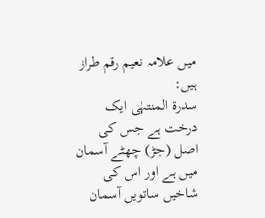میں علامہ نعیم رقم طراز ہیں:
سدرۃ المنتہٰی ایک درخت ہے جس کی اصل (جڑ) چھٹے آسمان میں ہے اور اس کی شاخیں ساتویں آسمان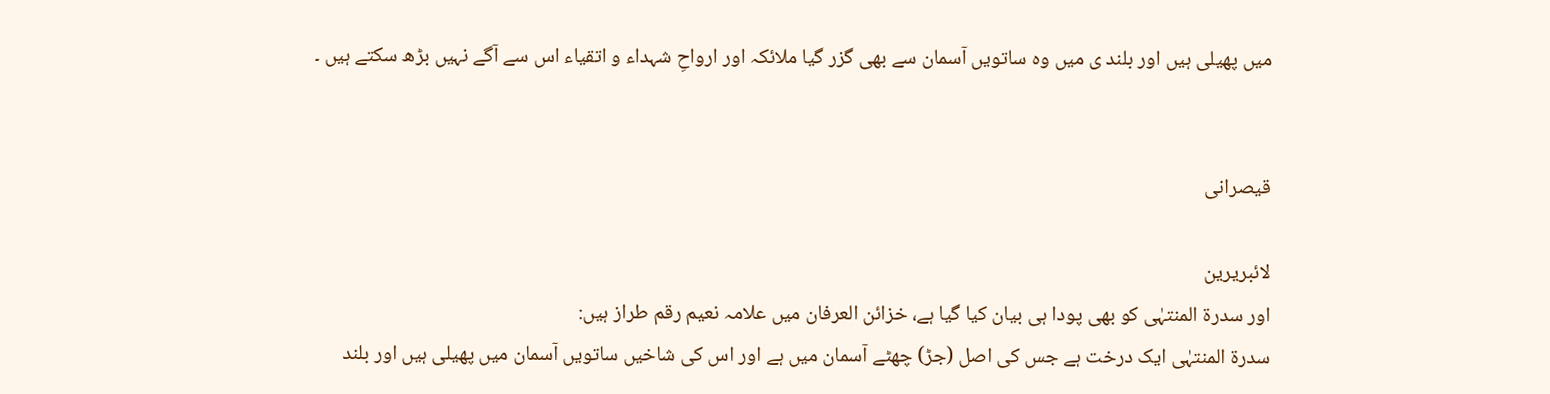میں پھیلی ہیں اور بلند ی میں وہ ساتویں آسمان سے بھی گزر گیا ملائکہ اور ارواحِ شہداء و اتقیاء اس سے آگے نہیں بڑھ سکتے ہیں ۔


قیصرانی

لائبریرین
اور سدرۃ المنتہٰی کو بھی پودا ہی بیان کیا گیا ہے، خزائن العرفان میں علامہ نعیم رقم طراز ہیں:
سدرۃ المنتہٰی ایک درخت ہے جس کی اصل (جڑ) چھٹے آسمان میں ہے اور اس کی شاخیں ساتویں آسمان میں پھیلی ہیں اور بلند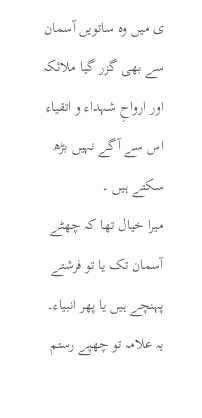ی میں وہ ساتویں آسمان سے بھی گزر گیا ملائکہ اور ارواحِ شہداء و اتقیاء اس سے آگے نہیں بڑھ سکتے ہیں ۔
میرا خیال تھا کہ چھٹے آسمان تک یا تو فرشتے پہنچے ہیں یا پھر انبیاء۔ یہ علامہ تو چھپے رستم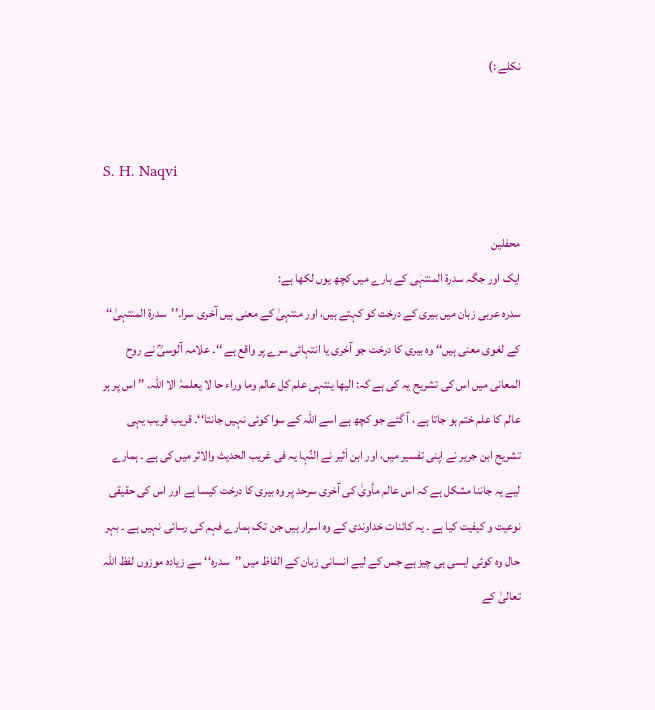نکلے :)


S. H. Naqvi

محفلین
ایک اور جگہ سدرۃ المنتہٰی کے بارے میں کچھ یوں لکھا ہے:
سدرہ عربی زبان میں بیری کے درخت کو کہتے ہیں، اور منتہیٰ کے معنی ہیں آخری سرا۔’’سدرۃ المنتہیٰ‘‘ کے لغوی معنی ہیں‘‘ وہ بیری کا درخت جو آخری یا انتہائی سرے پر واقع ہے ‘‘۔ علامہ آلوسیؒ نے روح المعانی میں اس کی تشریح یہ کی ہے کہ: الیھا ینتہی علم کل عالم وما وراء حا لا یعلمہٗ الا اللہ۔ ’’ اس پر ہر عالم کا علم ختم ہو جاتا ہے ، آ گئے جو کچھ ہے اسے اللہ کے سوا کوئی نہیں جانتا‘‘۔ قریب قریب یہی تشریح ابن جریر نے اپنی تفسیر میں، اور ابن اَثیر نے النِّہا یہ فی غریب الحدیث والاثر میں کی ہے ۔ ہمارے لیے یہ جاننا مشکل ہے کہ اس عالم مأویٰ کی آخری سرحد پر وہ بیری کا درخت کیسا ہے اور اس کی حقیقی نوعیت و کیفیت کیا ہے ۔ یہ کائنات خداوندی کے وہ اسرار ہیں جن تک ہمارے فہم کی رسائی نہیں ہے ۔ بہر حال وہ کوئی ایسی ہی چیز ہے جس کے لیے انسانی زبان کے الفاظ میں ’’سدرہ‘‘ سے زیادہ موزوں لفظ اللہ تعالیٰ کے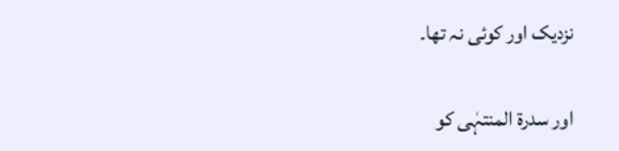نزدیک اور کوئی نہ تھا۔

اور سدرۃ المنتہٰی کو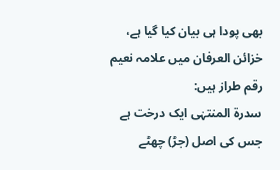بھی پودا ہی بیان کیا گیا ہے، خزائن العرفان میں علامہ نعیم رقم طراز ہیں:
سدرۃ المنتہٰی ایک درخت ہے جس کی اصل (جڑ) چھٹے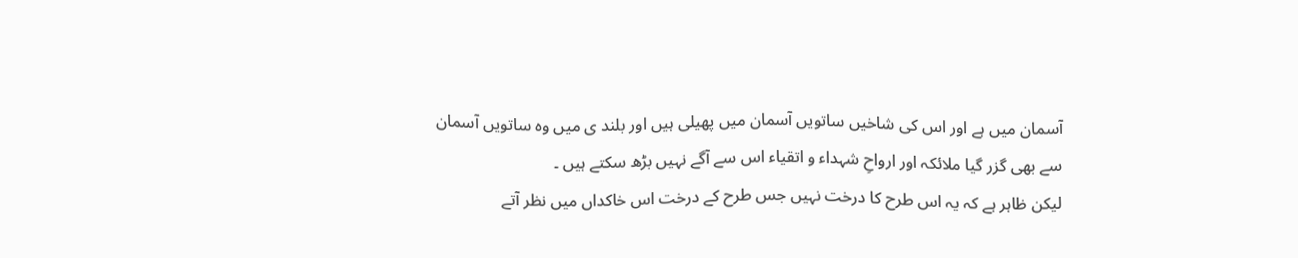آسمان میں ہے اور اس کی شاخیں ساتویں آسمان میں پھیلی ہیں اور بلند ی میں وہ ساتویں آسمان سے بھی گزر گیا ملائکہ اور ارواحِ شہداء و اتقیاء اس سے آگے نہیں بڑھ سکتے ہیں ۔
لیکن ظاہر ہے کہ یہ اس طرح کا درخت نہیں جس طرح کے درخت اس خاکداں میں نظر آتے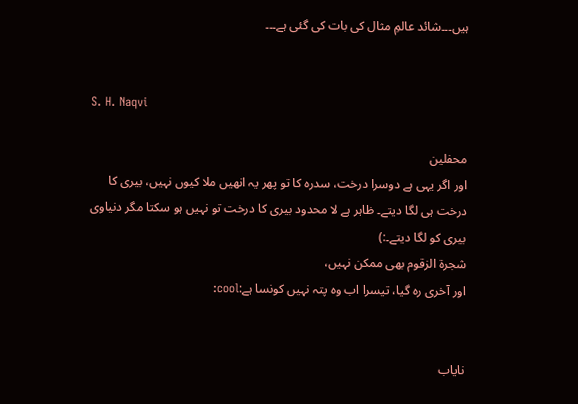ہیں۔۔۔شائد عالمِ مثال کی بات کی گئی ہے۔۔۔


S. H. Naqvi

محفلین
اور اگر یہی ہے دوسرا درخت، سدرہ کا تو پھر یہ انھیں ملا کیوں نہیں، بیری کا درخت ہی لگا دیتے۔ ظاہر ہے لا محدود بیری کا درخت تو نہیں ہو سکتا مگر دنیاوی بیری کو لگا دیتے۔:)
شجرۃ الزقوم بھی ممکن نہیں،
اور آخری رہ گیا، تیسرا اب وہ پتہ نہیں کونسا ہے:cool:


نایاب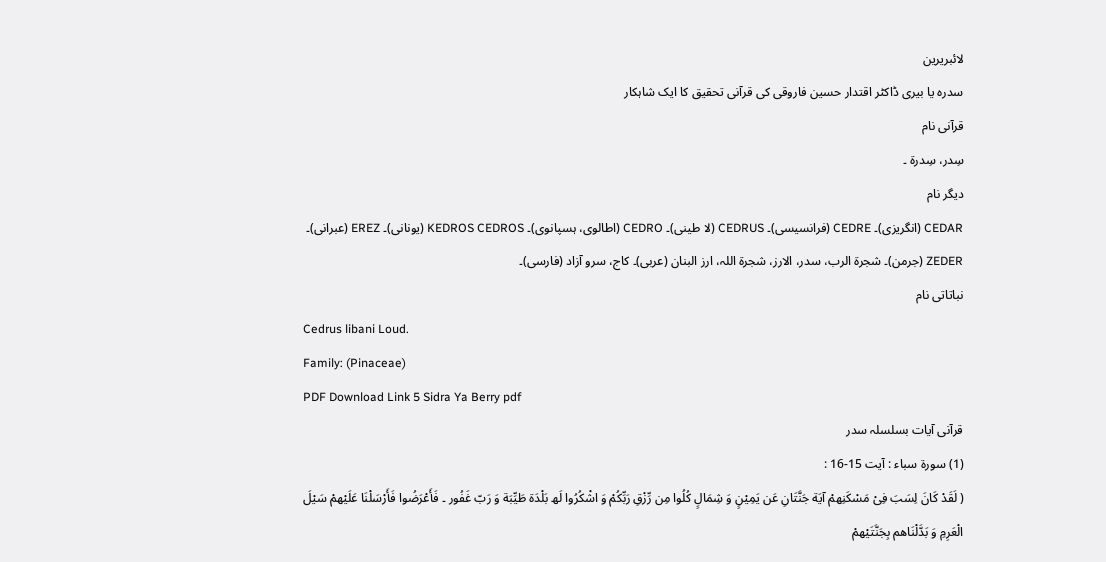لائبریرین
سدرہ یا بیری ڈاکٹر اقتدار حسین فاروقی کی قرآنی تحقیق کا ایک شاہکار
قرآنی نام
سِدر، سِدرة ۔
دیگر نام
CEDAR (انگریزی)۔ CEDRE (فرانسیسی)۔ CEDRUS (لا طینی)۔ CEDRO (اطالوی، ہسپانوی)۔ KEDROS CEDROS (یونانی)۔ EREZ (عبرانی)۔ ZEDER (جرمن)۔ شجرة الرب، سدر، الارز، شجرة اللہ، ارز البنان (عربی)۔ کاج، سرو آزاد (فارسی)۔
نباتاتی نام
Cedrus libani Loud.
Family: (Pinaceae)
PDF Download Link 5 Sidra Ya Berry pdf
قرآنی آیات بسلسلہ سدر
(1) سورة سباء : آیت 15-16 :
( لَقَدْ کَانَ لِسَبَ فِیْ مَسْکَنِھمْ آیَة جَنَّتَانِ عَن یَمِیْنٍ وَ شِمَالٍ کُلُوا مِن رِّزْقِ رَبِّکُمْ وَ اشْکُرُوا لَھ بَلْدَة طَیِّبَة وَ رَبّ غَفُور ۔ فَأَعْرَضُوا فَأَرْسَلْنَا عَلَیْھمْ سَیْلَ الْعَرِمِ وَ بَدَّلْنَاھم بِجَنَّتَیْھمْ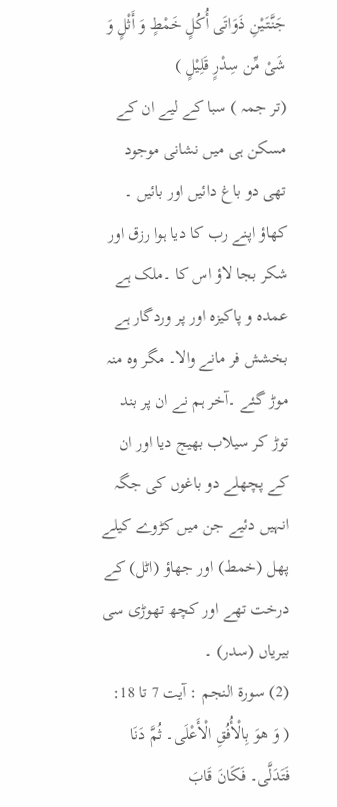جَنَّتَیْنِ ذَوَاتَی أُکُلٍ خَمْطٍ وَ أَثْلٍ وَ شَیْ مِّن سِدْرٍ قَلِیْلٍ )
(تر جمہ ) سبا کے لیے ان کے مسکن ہی میں نشانی موجود تھی دو باغ دائیں اور بائیں ۔ کھاؤ اپنے رب کا دیا ہوا رزق اور شکر بجا لاؤ اس کا ۔ملک ہے عمدہ و پاکیزہ اور پر وردگار ہے بخشش فر مانے والا۔ مگر وہ منہ موڑ گئے ۔آخر ہم نے ان پر بند توڑ کر سیلاب بھیج دیا اور ان کے پچھلے دو باغوں کی جگہ انہیں دئیے جن میں کڑوے کیلے پھل (خمط) اور جھاؤ (اٹل) کے درخت تھے اور کچھ تھوڑی سی بیریاں (سدر) ۔
(2) سورة النجم : آیت 7 تا 18:
( وَ ھوَ بِالْأُفُقِ الْأَعْلَی۔ ثُمَّ دَنَا فَتَدَلَّی۔ فَکَانَ قَابَ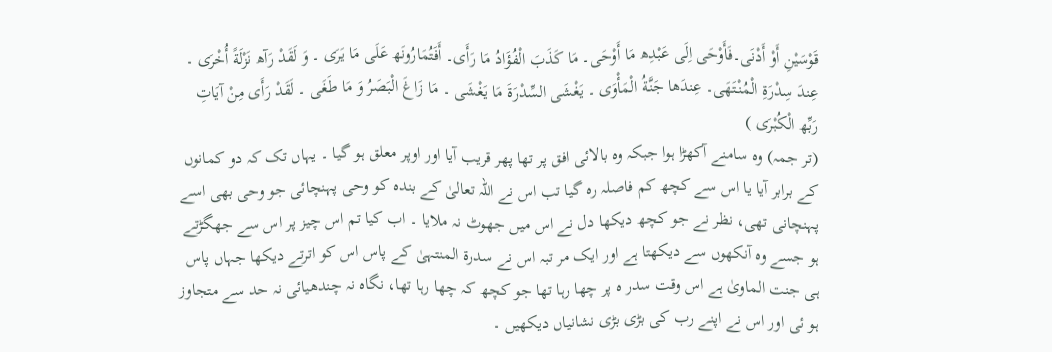قَوْسَیْنِ أَوْ أَدْنَی۔فَأَوْحَی اِلَی عَبْدِھ مَا أَوْحَی۔ مَا کَذَبَ الْفُؤَادُ مَا رَأَی۔ أَفَتُمَارُونَھ عَلَی مَا یَرَی ۔ وَ لَقَدْ رَآھ نَزْلَةً أُخْرَی ۔ عِندَ سِدْرَةِ الْمُنْتَھَی۔ عِندَھا جَنَّةُ الْمَأْوَی ۔ یَغْشَی السِّدْرَةَ مَا یَغْشَی ۔ مَا زَاغَ الْبَصَرُ وَ مَا طَغَی ۔ لَقَدْ رَأَی مِنْ آیَاتِ رَبِّھ الْکُبْرَی )
(تر جمہ) وہ سامنے آکھڑا ہوا جبکہ وہ بالائی افق پر تھا پھر قریب آیا اور اوپر معلق ہو گیا ۔ یہاں تک کہ دو کمانوں کے برابر آیا یا اس سے کچھ کم فاصلہ رہ گیا تب اس نے اللہ تعالیٰ کے بندہ کو وحی پہنچائی جو وحی بھی اسے پہنچانی تھی، نظر نے جو کچھ دیکھا دل نے اس میں جھوٹ نہ ملایا ۔ اب کیا تم اس چیز پر اس سے جھگڑتے ہو جسے وہ آنکھوں سے دیکھتا ہے اور ایک مر تبہ اس نے سدرة المنتہیٰ کے پاس اس کو اترتے دیکھا جہاں پاس ہی جنت الماویٰ ہے اس وقت سدر ہ پر چھا رہا تھا جو کچھ کہ چھا رہا تھا، نگاہ نہ چندھیائی نہ حد سے متجاوز ہو ئی اور اس نے اپنے رب کی بڑی بڑی نشانیاں دیکھیں ۔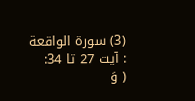(3) سورة الواقعة : آیت 27 تا 34:
( وَ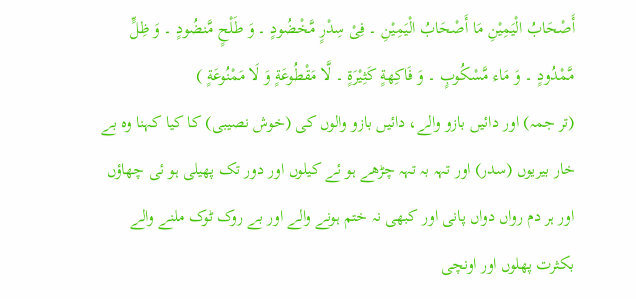أَصْحَابُ الْیَمِیْنِ مَا أَصْحَابُ الْیَمِیْنِ ۔ فِیْ سِدْرٍ مَّخْضُودٍ ۔ وَ طَلْحٍ مَّنضُودٍ ۔ وَ ظِلٍّ مَّمْدُودٍ ۔ وَ مَاء مَّسْکُوبٍ ۔ وَ فَاکِھةٍ کَثِیْرَةٍ ۔ لَّا مَقْطُوعَةٍ وَ لَا مَمْنُوعَةٍ )
(تر جمہ) اور دائیں بازو والے، دائیں بازو والوں کی (خوش نصیبی) کا کیا کہنا وہ بے خار بیریوں (سدر) اور تہہ بہ تہہ چڑھے ہو ئے کیلوں اور دور تک پھیلی ہو ئی چھاؤں اور ہر دم رواں دواں پانی اور کبھی نہ ختم ہونے والے اور بے روک ٹوک ملنے والے بکثرت پھلوں اور اونچی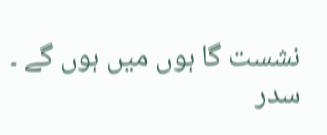نشست گا ہوں میں ہوں گے ۔
سدر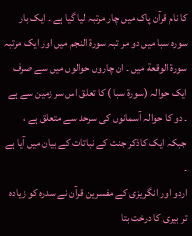کا نام قرآن پاک میں چار مرتبہ لیا گیا ہے ۔ ایک بار سورہ سبا میں دو مر تبہ سورة النجم میں اور ایک مرتبہ سورة الوقعة میں ۔ ان چاروں حوالوں میں سے صرف ایک حوالہ (سورة سبا ) کا تعلق اس سر زمین سے ہے ۔ دو کا حوالہ آسمانوں کی سرحد سے متعلق ہے ، جبکہ ایک کاذکر جنت کے نباتات کے بیان میں آیا ہے ۔
اردو اور انگریزی کے مفسرین قرآن نے سدرہ کو زیادہ تر بیری کا درخت بتا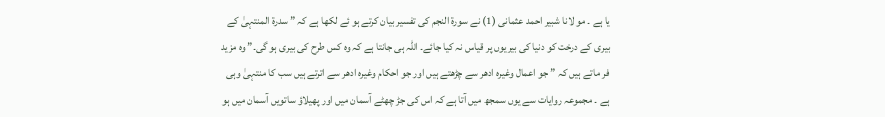یا ہے ۔ مو لانا شبیر احمد عثمانی (1) نے سورة النجم کی تفسیر بیان کرتے ہو ئے لکھا ہے کہ ” سدرة المنتہیٰ کے بیری کے درخت کو دنیا کی بیریوں پر قیاس نہ کیا جائے۔ اللہ ہی جانتا ہے کہ وہ کس طرح کی بیری ہو گی۔” وہ مزید فر ماتے ہیں کہ ” جو اعمال وغیرہ ادھر سے چڑھتے ہیں اور جو احکام وغیرہ ادھر سے اترتے ہیں سب کا منتہیٰ وہی ہے ۔ مجموعہ روایات سے یوں سمجھ میں آتا ہے کہ اس کی جڑ چھٹے آسمان میں اور پھیلاؤ ساتویں آسمان میں ہو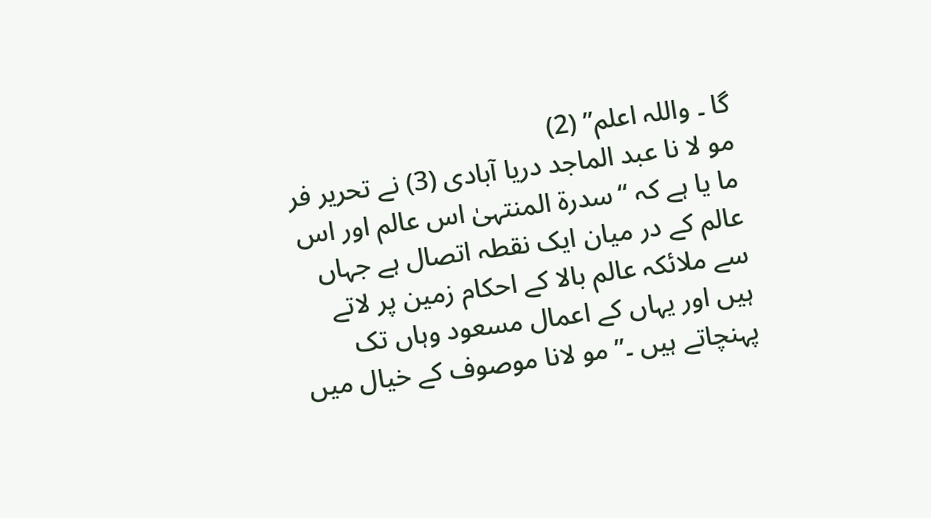گا ۔ واللہ اعلم” (2)
مو لا نا عبد الماجد دریا آبادی (3) نے تحریر فر ما یا ہے کہ “سدرة المنتہیٰ اس عالم اور اس عالم کے در میان ایک نقطہ اتصال ہے جہاں سے ملائکہ عالم بالا کے احکام زمین پر لاتے ہیں اور یہاں کے اعمال مسعود وہاں تک پہنچاتے ہیں ۔” مو لانا موصوف کے خیال میں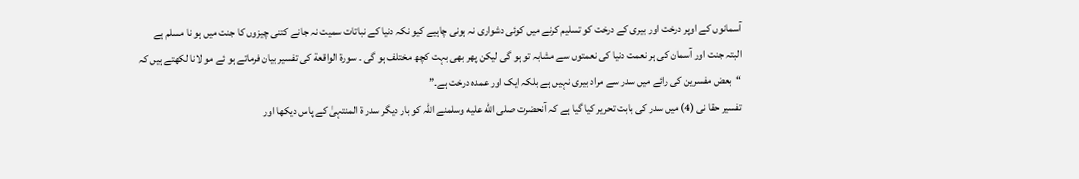آسمانوں کے اوپر درخت اور بیری کے درخت کو تسلیم کرنے میں کوئی دشواری نہ ہونی چاہیے کیو نکہ دنیا کے نباتات سمیت نہ جانے کتنی چیزوں کا جنت میں ہو نا مسلم ہے البتہ جنت اور آسمان کی ہر نعمت دنیا کی نعمتوں سے مشابہ تو ہو گی لیکن پھر بھی بہت کچھ مختلف ہو گی ۔ سورة الواقعة کی تفسیر بیان فرماتے ہو ئے مو لانا لکھتے ہیں کہ “بعض مفسرین کی رائے میں سدر سے مراد بیری نہیں ہے بلکہ ایک اور عمدہ درخت ہے۔”
تفسیر حقا نی (4) میں سدر کی بابت تحریر کیا گیا ہے کہ آنحضرت صلى الله عليه وسلمنے اللہ کو بار دیگر سدر ة المنتہیٰ کے پاس دیکھا اور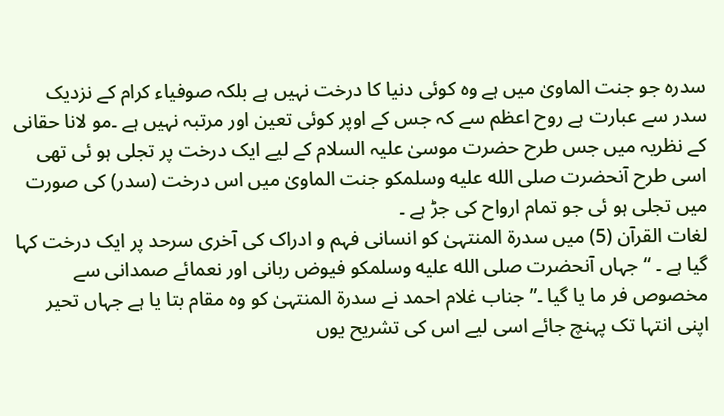سدرہ جو جنت الماویٰ میں ہے وہ کوئی دنیا کا درخت نہیں ہے بلکہ صوفیاء کرام کے نزدیک سدر سے عبارت ہے روح اعظم سے کہ جس کے اوپر کوئی تعین اور مرتبہ نہیں ہے ۔مو لانا حقانی کے نظریہ میں جس طرح حضرت موسیٰ علیہ السلام کے لیے ایک درخت پر تجلی ہو ئی تھی اسی طرح آنحضرت صلى الله عليه وسلمکو جنت الماویٰ میں اس درخت (سدر) کی صورت میں تجلی ہو ئی جو تمام ارواح کی جڑ ہے ۔
لغات القرآن (5) میں سدرة المنتہیٰ کو انسانی فہم و ادراک کی آخری سرحد پر ایک درخت کہا گیا ہے ۔ “جہاں آنحضرت صلى الله عليه وسلمکو فیوض ربانی اور نعمائے صمدانی سے مخصوص فر ما یا گیا ۔” جناب غلام احمد نے سدرة المنتہیٰ کو وہ مقام بتا یا ہے جہاں تحیر اپنی انتہا تک پہنچ جائے اسی لیے اس کی تشریح یوں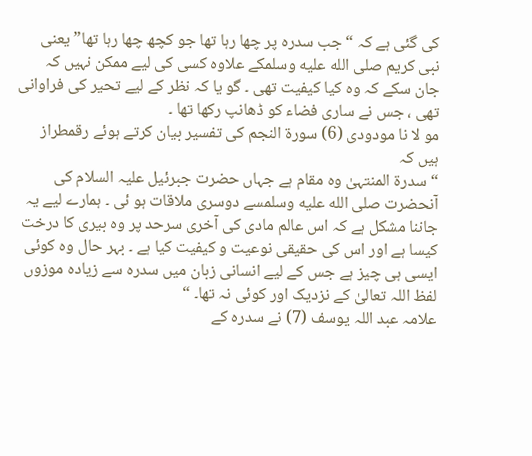کی گئی ہے کہ “جب سدرہ پر چھا رہا تھا جو کچھ چھا رہا تھا” یعنی نبی کریم صلى الله عليه وسلمکے علاوہ کسی کی لیے ممکن نہیں کہ جان سکے کہ وہ کیا کیفیت تھی ۔ گو یا کہ نظر کے لیے تحیر کی فراوانی تھی ، جس نے ساری فضاء کو ڈھانپ رکھا تھا ۔
مو لا نا مودودی (6) سورة النجم کی تفسیر بیان کرتے ہوئے رقمطراز ہیں کہ
“سدرة المنتہیٰ وہ مقام ہے جہاں حضرت جبرئیل علیہ السلام کی آنحضرت صلى الله عليه وسلمسے دوسری ملاقات ہو ئی ۔ ہمارے لیے یہ جاننا مشکل ہے کہ اس عالم مادی کی آخری سرحد پر وہ بیری کا درخت کیسا ہے اور اس کی حقیقی نوعیت و کیفیت کیا ہے ۔ بہر حال وہ کوئی ایسی ہی چیز ہے جس کے لیے انسانی زبان میں سدرہ سے زیادہ موزوں لفظ اللہ تعالیٰ کے نزدیک اور کوئی نہ تھا۔ “
علامہ عبد اللہ یوسف (7) نے سدرہ کے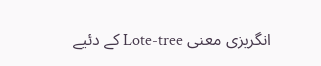انگریزی معنی Lote-tree کے دئیے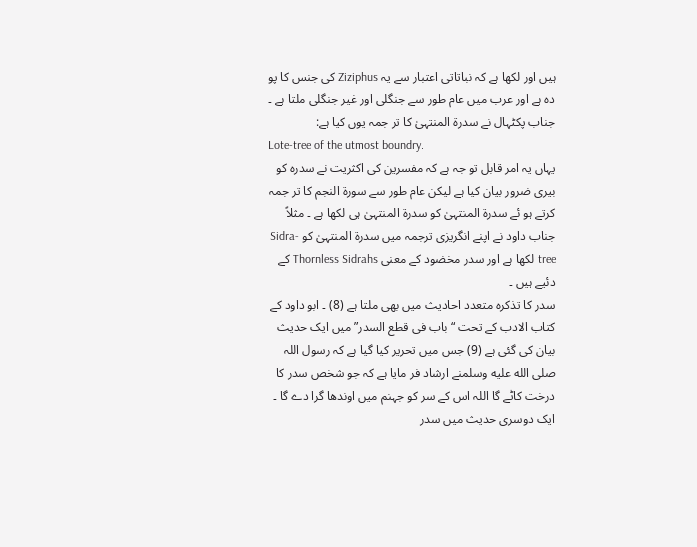ہیں اور لکھا ہے کہ نباتاتی اعتبار سے یہ Ziziphus کی جنس کا پو دہ ہے اور عرب میں عام طور سے جنگلی اور غیر جنگلی ملتا ہے ۔ جناب پکٹہال نے سدرة المنتہیٰ کا تر جمہ یوں کیا ہے:
Lote-tree of the utmost boundry.
یہاں یہ امر قابل تو جہ ہے کہ مفسرین کی اکثریت نے سدرہ کو بیری ضرور بیان کیا ہے لیکن عام طور سے سورة النجم کا تر جمہ کرتے ہو ئے سدرة المنتہیٰ کو سدرة المنتہیٰ ہی لکھا ہے ۔ مثلاً جناب داود نے اپنے انگریزی ترجمہ میں سدرة المنتہیٰ کو Sidra-tree لکھا ہے اور سدر مخضود کے معنی Thornless Sidrahs کے دئیے ہیں ۔
سدر کا تذکرہ متعدد احادیث میں بھی ملتا ہے (8) ۔ ابو داود کے کتاب الادب کے تحت “باب فی قطع السدر” میں ایک حدیث بیان کی گئی ہے (9) جس میں تحریر کیا گیا ہے کہ رسول اللہ صلى الله عليه وسلمنے ارشاد فر مایا ہے کہ جو شخص سدر کا درخت کاٹے گا اللہ اس کے سر کو جہنم میں اوندھا گرا دے گا ۔ ایک دوسری حدیث میں سدر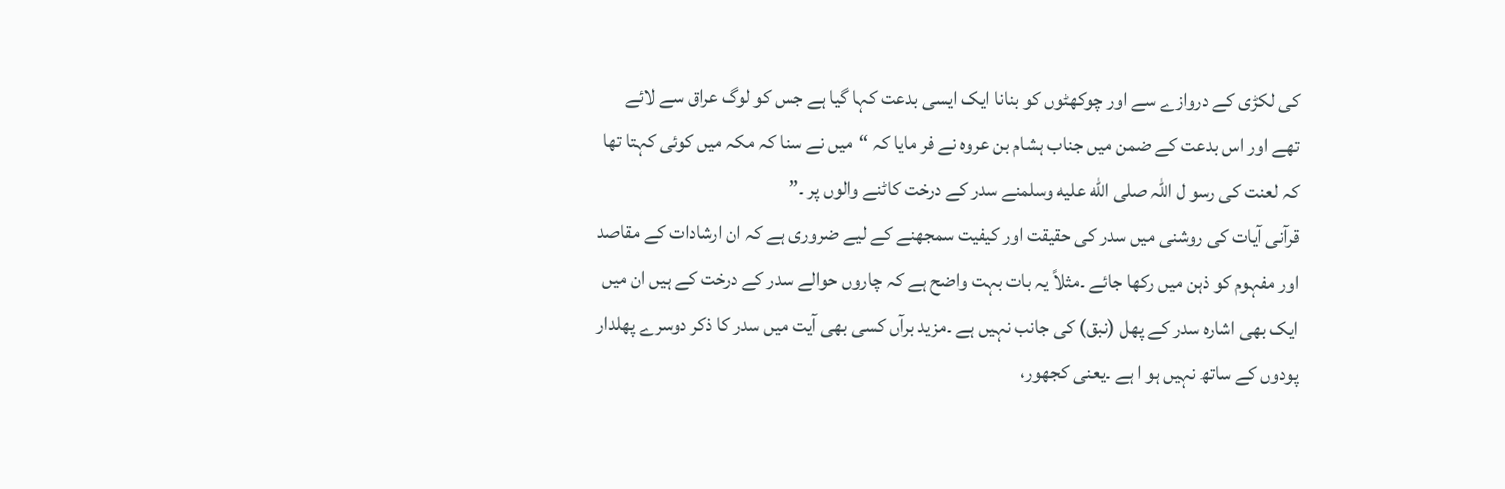کی لکڑی کے دروازے سے اور چوکھٹوں کو بنانا ایک ایسی بدعت کہا گیا ہے جس کو لوگ عراق سے لائے تھے اور اس بدعت کے ضمن میں جناب ہشام بن عروہ نے فر مایا کہ “میں نے سنا کہ مکہ میں کوئی کہتا تھا کہ لعنت کی رسو ل اللہ صلى الله عليه وسلمنے سدر کے درخت کاٹنے والوں پر ۔”
قرآنی آیات کی روشنی میں سدر کی حقیقت اور کیفیت سمجھنے کے لیے ضروری ہے کہ ان ارشادات کے مقاصد اور مفہوم کو ذہن میں رکھا جائے ۔مثلاً یہ بات بہت واضح ہے کہ چاروں حوالے سدر کے درخت کے ہیں ان میں ایک بھی اشارہ سدر کے پھل (نبق) کی جانب نہیں ہے ۔مزید برآں کسی بھی آیت میں سدر کا ذکر دوسرے پھلدار پودوں کے ساتھ نہیں ہو ا ہے ۔یعنی کجھور،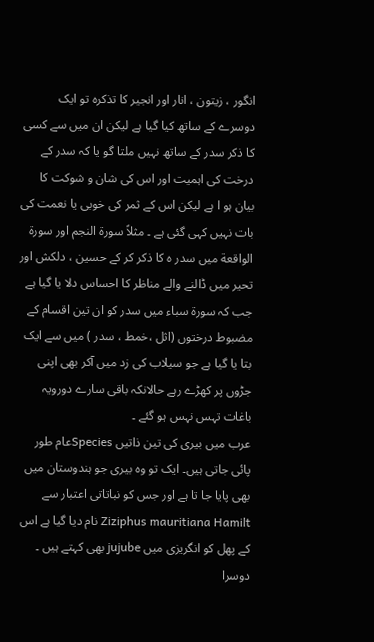انگور ، زیتون ، انار اور انجیر کا تذکرہ تو ایک دوسرے کے ساتھ کیا گیا ہے لیکن ان میں سے کسی کا ذکر سدر کے ساتھ نہیں ملتا گو یا کہ سدر کے درخت کی اہمیت اور اس کی شان و شوکت کا بیان ہو ا ہے لیکن اس کے ثمر کی خوبی یا نعمت کی بات نہیں کہی گئی ہے ۔ مثلاً سورة النجم اور سورة الواقعة میں سدر ہ کا ذکر کر کے حسین ، دلکش اور تحیر میں ڈالنے والے مناظر کا احساس دلا یا گیا ہے جب کہ سورة سباء میں سدر کو ان تین اقسام کے مضبوط درختوں (اثل ،خمط ، سدر ) میں سے ایک بتا یا گیا ہے جو سیلاب کی زد میں آکر بھی اپنی جڑوں پر کھڑے رہے حالانکہ باقی سارے دورویہ باغات تہس نہس ہو گئے ۔
عرب میں بیری کی تین ذاتیں Speciesعام طور پائی جاتی ہیں۔ ایک تو وہ بیری جو ہندوستان میں بھی پایا جا تا ہے اور جس کو نباتاتی اعتبار سے Ziziphus mauritiana Hamilt نام دیا گیا ہے اس کے پھل کو انگریزی میں jujube بھی کہتے ہیں ۔ دوسرا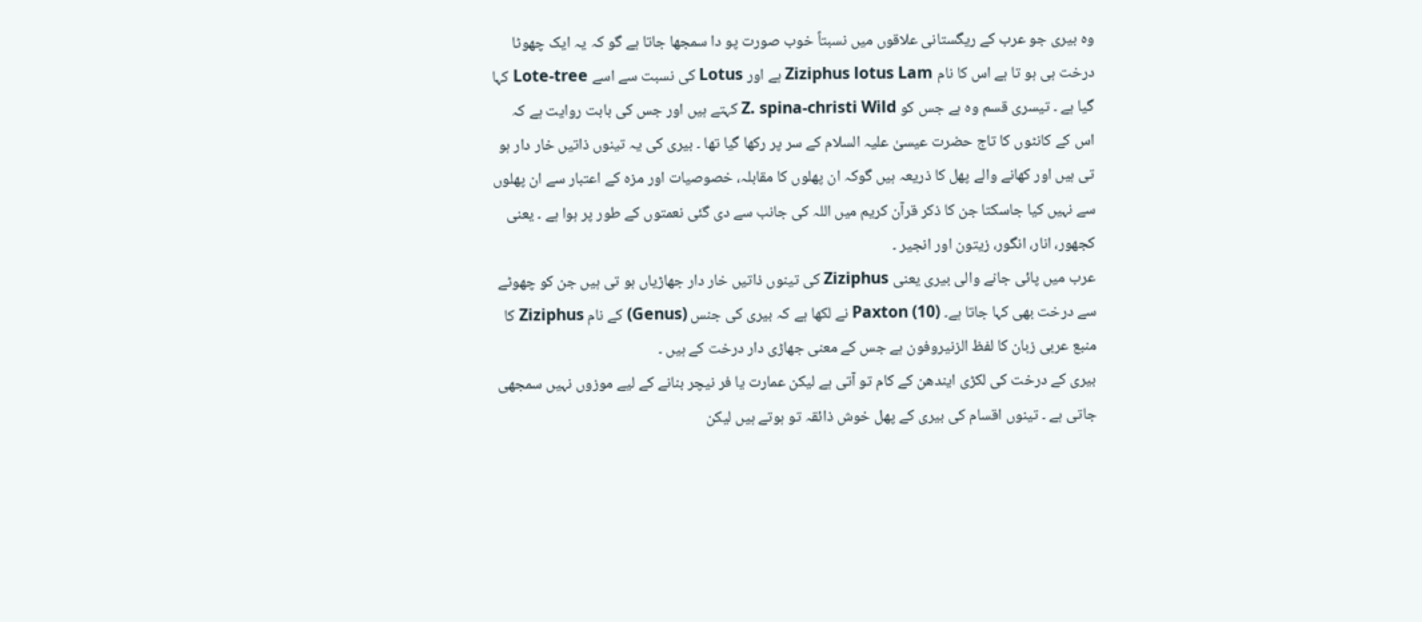وہ بیری جو عرب کے ریگستانی علاقوں میں نسبتاً خوب صورت پو دا سمجھا جاتا ہے گو کہ یہ ایک چھوٹا درخت ہی ہو تا ہے اس کا نام Ziziphus lotus Lam ہے اور Lotus کی نسبت سے اسے Lote-tree کہا گیا ہے ۔ تیسری قسم وہ ہے جس کو Z. spina-christi Wild کہتے ہیں اور جس کی بابت روایت ہے کہ اس کے کانٹوں کا تاج حضرت عیسیٰ علیہ السلام کے سر پر رکھا گیا تھا ۔ بیری کی یہ تینوں ذاتیں خار دار ہو تی ہیں اور کھانے والے پھل کا ذریعہ ہیں گوکہ ان پھلوں کا مقابلہ، خصوصیات اور مزہ کے اعتبار سے ان پھلوں سے نہیں کیا جاسکتا جن کا ذکر قرآن کریم میں اللہ کی جانب سے دی گئی نعمتوں کے طور پر ہوا ہے ۔ یعنی کجھور، انار، انگور، زیتون اور انجیر ۔
عرب میں پائی جانے والی بیری یعنی Ziziphus کی تینوں ذاتیں خار دار جھاڑیاں ہو تی ہیں جن کو چھوٹے سے درخت بھی کہا جاتا ہے۔ Paxton (10) نے لکھا ہے کہ بیری کی جنس (Genus) کے نام Ziziphus کا منبع عربی زبان کا لفظ الزنیروفون ہے جس کے معنی جھاڑی دار درخت کے ہیں ۔
بیری کے درخت کی لکڑی ایندھن کے کام تو آتی ہے لیکن عمارت یا فر نیچر بنانے کے لیے موزوں نہیں سمجھی جاتی ہے ۔ تینوں اقسام کی بیری کے پھل خوش ذائقہ تو ہوتے ہیں لیکن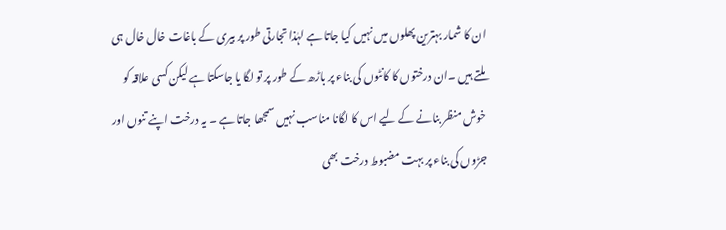ان کا شمار بہترین پھلوں میں نہیں کیا جاتا ہے لہٰذا تجارتی طور پر بیری کے باغات خال خال ہی ملتے ہیں ۔ان درختوں کا کانٹوں کی بناء پر باڑھ کے طور پر تو لگا یا جاسکتا ہے لیکن کسی علاقہ کو خوش منظر بنانے کے لیے اس کا لگانا مناسب نہیں سمجھا جاتا ہے ۔ یہ درخت اپنے تنوں اور جڑوں کی بناء پر بہت مضبوط درخت بھی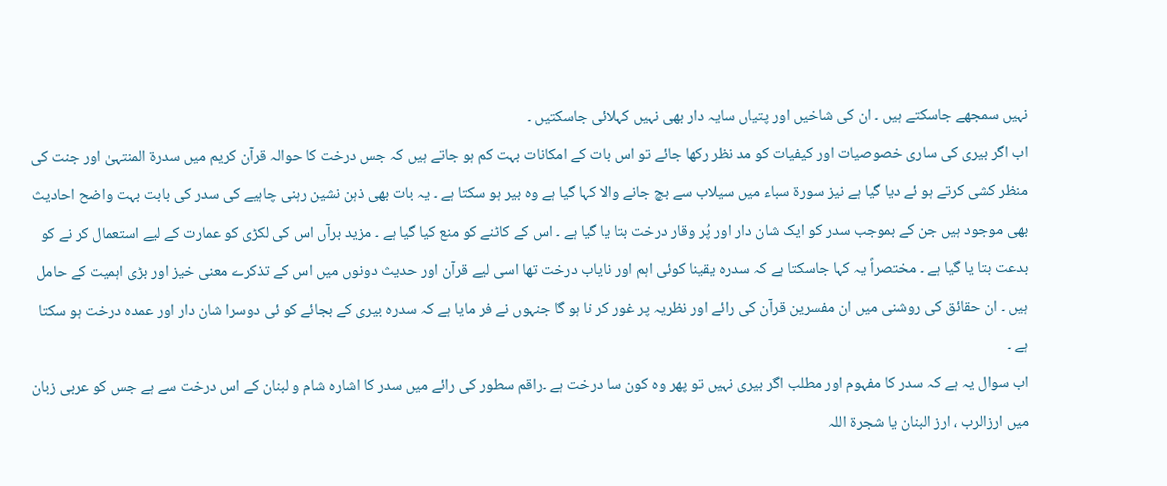نہیں سمجھے جاسکتے ہیں ۔ ان کی شاخیں اور پتیاں سایہ دار بھی نہیں کہلائی جاسکتیں ۔
اب اگر بیری کی ساری خصوصیات اور کیفیات کو مد نظر رکھا جائے تو اس بات کے امکانات بہت کم ہو جاتے ہیں کہ جس درخت کا حوالہ قرآن کریم میں سدرة المنتہیٰ اور جنت کی منظر کشی کرتے ہو ئے دیا گیا ہے نیز سورة سباء میں سیلاب سے بچ جانے والا کہا گیا ہے وہ بیر ہو سکتا ہے ۔ یہ بات بھی ذہن نشین رہنی چاہیے کی سدر کی بابت بہت واضح احادیث بھی موجود ہیں جن کے بموجب سدر کو ایک شان دار اور پُر وقار درخت بتا یا گیا ہے ۔ اس کے کاٹنے کو منع کیا گیا ہے ۔ مزید برآں اس کی لکڑی کو عمارت کے لیے استعمال کر نے کو بدعت بتا یا گیا ہے ۔ مختصراً یہ کہا جاسکتا ہے کہ سدرہ یقینا کوئی اہم اور نایاب درخت تھا اسی لیے قرآن اور حدیث دونوں میں اس کے تذکرے معنی خیز اور بڑی اہمیت کے حامل ہیں ۔ ان حقائق کی روشنی میں ان مفسرین قرآن کی رائے اور نظریہ پر غور کر نا ہو گا جنہوں نے فر مایا ہے کہ سدرہ بیری کے بجائے کو ئی دوسرا شان دار اور عمدہ درخت ہو سکتا ہے ۔
اب سوال یہ ہے کہ سدر کا مفہوم اور مطلب اگر بیری نہیں تو پھر وہ کون سا درخت ہے ۔راقم سطور کی رائے میں سدر کا اشارہ شام و لبنان کے اس درخت سے ہے جس کو عربی زبان میں ارزالرب ، ارز البنان یا شجرة اللہ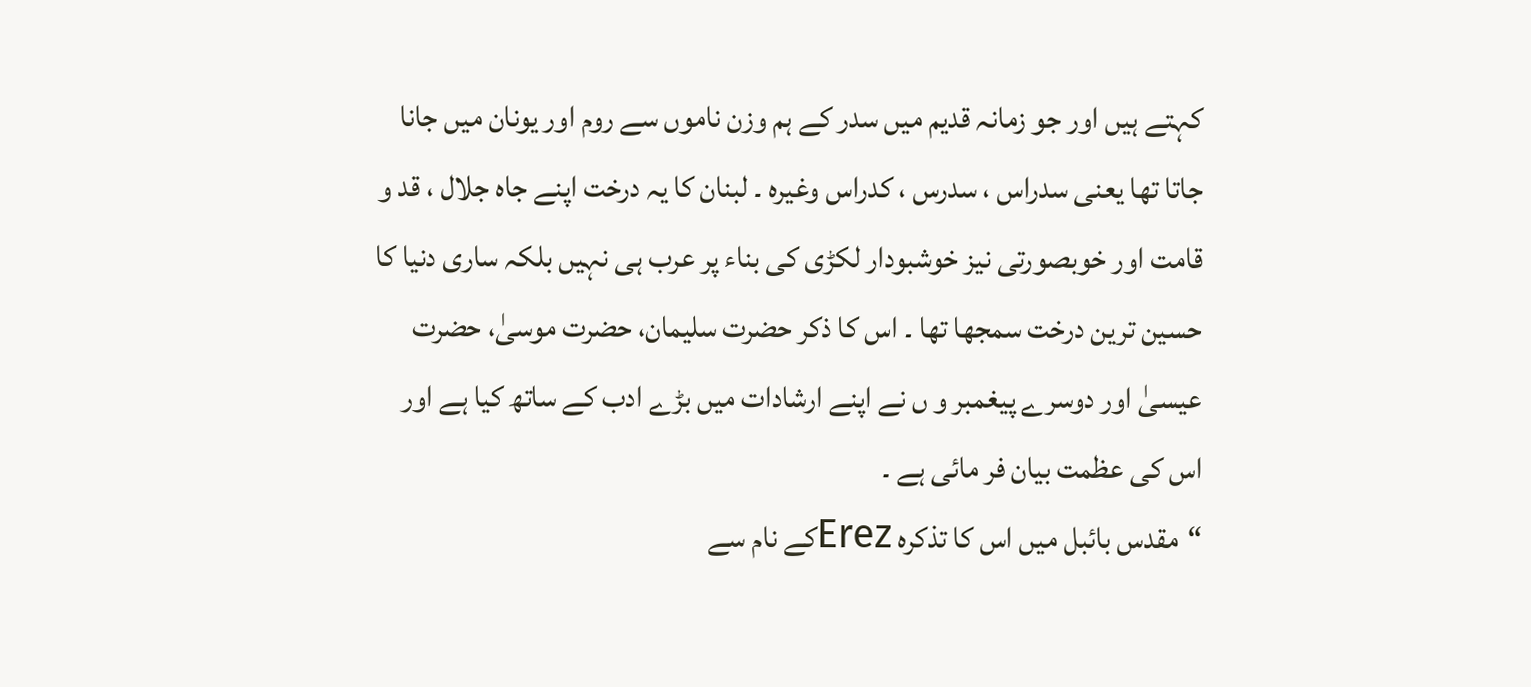کہتے ہیں اور جو زمانہ قدیم میں سدر کے ہم وزن ناموں سے روم اور یونان میں جانا جاتا تھا یعنی سدراس ، سدرس ، کدراس وغیرہ ۔ لبنان کا یہ درخت اپنے جاہ جلال ، قد و قامت اور خوبصورتی نیز خوشبودار لکڑی کی بناء پر عرب ہی نہیں بلکہ ساری دنیا کا حسین ترین درخت سمجھا تھا ۔ اس کا ذکر حضرت سلیمان، حضرت موسیٰ، حضرت عیسیٰ اور دوسرے پیغمبر و ں نے اپنے ارشادات میں بڑے ادب کے ساتھ کیا ہے اور اس کی عظمت بیان فر مائی ہے ۔
“مقدس بائبل میں اس کا تذکرہ Erezکے نام سے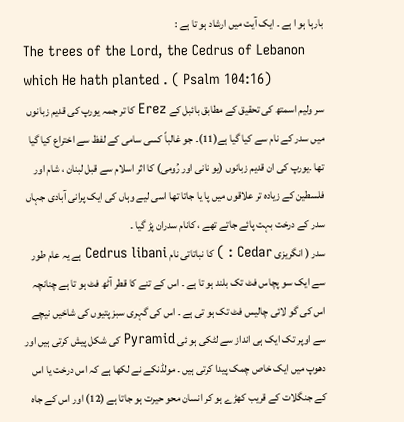بارہا ہو ا ہے ۔ ایک آیت میں ارشاد ہو تا ہے :
The trees of the Lord, the Cedrus of Lebanon which He hath planted . ( Psalm 104:16)
سر ولیم اسمتھ کی تحقیق کے مطابق بائبل کے Erez کا تر جمہ یورپ کی قدیم زبانوں میں سدر کے نام سے کیا گیا ہے(11)۔ جو غالباً کسی سامی کے لفظ سے اختراع کیا گیا تھا ۔یورپ کی ان قدیم زبانوں (یو نانی اور رُومی) کا اثر اسلام سے قبل لبنان ، شام اور فلسطین کے زیادہ تر علاقوں میں پا یا جاتا تھا اسی لیے وہاں کی ایک پرانی آبادی جہاں سدر کے درخت بہت پائے جاتے تھے ، کانام سدران پڑ گیا ۔
سدر ( انگریزی Cedar : ) کا نباتاتی نام Cedrus libani ہے یہ عام طور سے ایک سو پچاس فٹ تک بلند ہو تا ہے ۔ اس کے تنے کا قطر آٹھ فٹ ہو تا ہے چنانچہ اس کی گو لائی چالیس فٹ تک ہو تی ہے ۔ اس کی گہری سبز پتیوں کی شاخیں نیچے سے اوپر تک ایک ہی انداز سے لٹکی ہو ئی Pyramid کی شکل پیش کرتی ہیں اور دھوپ میں ایک خاص چمک پیدا کرتی ہیں ۔ مولڈنکے نے لکھا ہے کہ اس درخت یا اس کے جنگلات کے قریب کھڑے ہو کر انسان محو حیرت ہو جاتا ہے (12) اور اس کے جاہ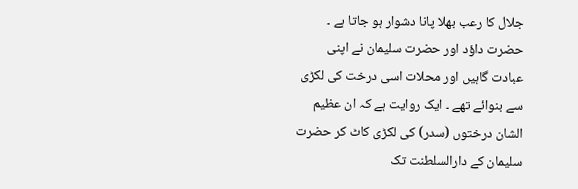جلال کا رعب بھلا پانا دشوار ہو جاتا ہے ۔ حضرت داؤد اور حضرت سلیمان نے اپنی عبادت گاہیں اور محلات اسی درخت کی لکڑی سے بنوائے تھے ۔ ایک روایت ہے کہ ان عظیم الشان درختوں (سدر) کی لکڑی کاٹ کر حضرت سلیمان کے دارالسلطنت تک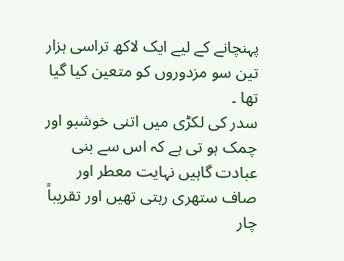پہنچانے کے لیے ایک لاکھ تراسی ہزار تین سو مزدوروں کو متعین کیا گیا تھا ۔
سدر کی لکڑی میں اتنی خوشبو اور چمک ہو تی ہے کہ اس سے بنی عبادت گاہیں نہایت معطر اور صاف ستھری رہتی تھیں اور تقریباً چار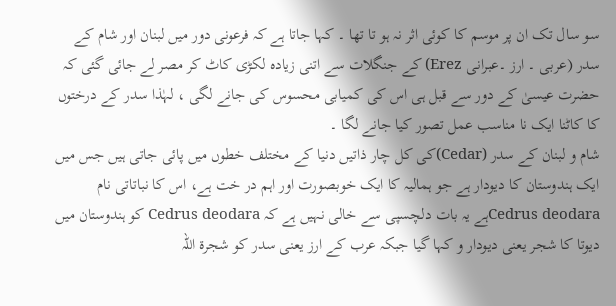سو سال تک ان پر موسم کا کوئی اثر نہ ہو تا تھا ۔ کہا جاتا ہے کہ فرعونی دور میں لبنان اور شام کے سدر (عربی ۔ ارز ۔عبرانی Erez) کے جنگلات سے اتنی زیادہ لکڑی کاٹ کر مصر لے جائی گئی کہ حضرت عیسیٰ کے دور سے قبل ہی اس کی کمیابی محسوس کی جانے لگی ، لہٰذا سدر کے درختوں کا کاٹنا ایک نا مناسب عمل تصور کیا جانے لگا ۔
شام و لبنان کے سدر (Cedar)کی کل چار ذاتیں دنیا کے مختلف خطوں میں پائی جاتی ہیں جس میں ایک ہندوستان کا دیودار ہے جو ہمالیہ کا ایک خوبصورت اور اہم در خت ہے، اس کا نباتاتی نام Cedrus deodaraہے یہ بات دلچسپی سے خالی نہیں ہے کہ Cedrus deodara کو ہندوستان میں دیوتا کا شجر یعنی دیودار و کہا گیا جبکہ عرب کے ارز یعنی سدر کو شجرة اللہ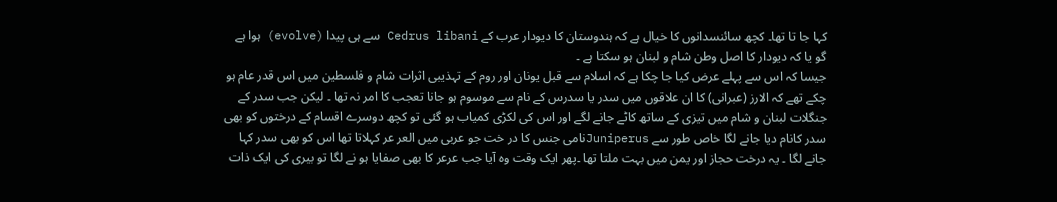کہا جا تا تھا۔ کچھ سائنسدانوں کا خیال ہے کہ ہندوستان کا دیودار عرب کے Cedrus libani سے ہی پیدا (evolve) ہوا ہے گو یا کہ دیودار کا اصل وطن شام و لبنان ہو سکتا ہے ۔
جیسا کہ اس سے پہلے عرض کیا جا چکا ہے کہ اسلام سے قبل یونان اور روم کے تہذیبی اثرات شام و فلسطین میں اس قدر عام ہو چکے تھے کہ الارز (عبرانی) کا ان علاقوں میں سدر یا سدرس کے نام سے موسوم ہو جانا تعجب کا امر نہ تھا ۔ لیکن جب سدر کے جنگلات لبنان و شام میں تیزی کے ساتھ کاٹے جانے لگے اور اس کی لکڑی کمیاب ہو گئی تو کچھ دوسرے اقسام کے درختوں کو بھی سدر کانام دیا جانے لگا خاص طور سے Juniperusنامی جنس کا در خت جو عربی میں العر عر کہلاتا تھا اس کو بھی سدر کہا جانے لگا ۔ یہ درخت حجاز اور یمن میں بہت ملتا تھا ۔پھر ایک وقت وہ آیا جب عرعر کا بھی صفایا ہو نے لگا تو بیری کی ایک ذات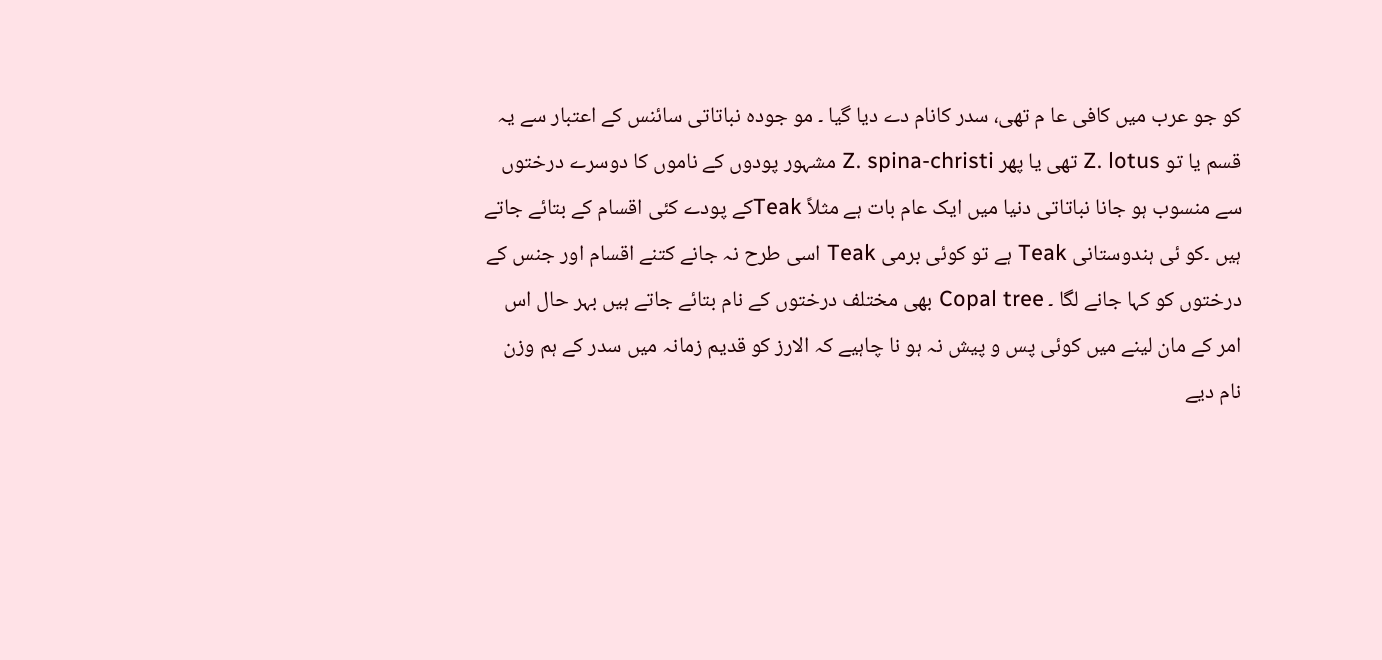کو جو عرب میں کافی عا م تھی، سدر کانام دے دیا گیا ۔ مو جودہ نباتاتی سائنس کے اعتبار سے یہ قسم یا تو Z. lotus تھی یا پھر Z. spina-christi مشہور پودوں کے ناموں کا دوسرے درختوں سے منسوب ہو جانا نباتاتی دنیا میں ایک عام بات ہے مثلاً Teakکے پودے کئی اقسام کے بتائے جاتے ہیں ۔کو ئی ہندوستانی Teak ہے تو کوئی برمی Teak اسی طرح نہ جانے کتنے اقسام اور جنس کے درختوں کو کہا جانے لگا ۔ Copal tree بھی مختلف درختوں کے نام بتائے جاتے ہیں بہر حال اس امر کے مان لینے میں کوئی پس و پیش نہ ہو نا چاہیے کہ الارز کو قدیم زمانہ میں سدر کے ہم وزن نام دیے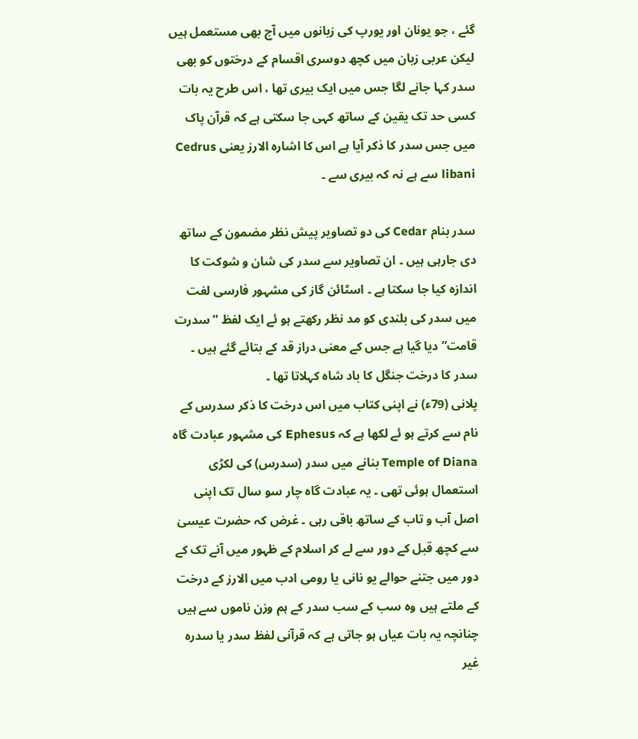گئے ، جو یونان اور یورپ کی زبانوں میں آج بھی مستعمل ہیں لیکن عربی زبان میں کچھ دوسری اقسام کے درختوں کو بھی سدر کہا جانے لگا جس میں ایک بیری تھا ، اس طرح یہ بات کسی حد تک یقین کے ساتھ کہی جا سکتی ہے کہ قرآن پاک میں جس سدر کا ذکر آیا ہے اس کا اشارہ الارز یعنی Cedrus libani سے ہے نہ کہ بیری سے ۔

سدر بنام Cedar کی دو تصاویر پیش نظر مضمون کے ساتھ دی جارہی ہیں ۔ ان تصاویر سے سدر کی شان و شوکت کا اندازہ کیا جا سکتا ہے ۔ اسٹائن گاز کی مشہور فارسی لغت میں سدر کی بلندی کو مد نظر رکھتے ہو ئے ایک لفظ “سدرت قامت” دیا گیا ہے جس کے معنی دراز قد کے بتائے گئے ہیں ۔ سدر کا درخت جنگل کا باد شاہ کہلاتا تھا ۔
پلانی (79ء) نے اپنی کتاب میں اس درخت کا ذکر سدرس کے نام سے کرتے ہو ئے لکھا ہے کہ Ephesus کی مشہور عبادت گاہ Temple of Diana بنانے میں سدر (سدرس) کی لکڑی استعمال ہوئی تھی ۔ یہ عبادت گاہ چار سو سال تک اپنی اصل آب و تاب کے ساتھ باقی رہی ۔ غرض کہ حضرت عیسیٰ سے کچھ قبل کے دور سے لے کر اسلام کے ظہور میں آنے تک کے دور میں جتنے حوالے یو نانی یا رومی ادب میں الارز کے درخت کے ملتے ہیں وہ سب کے سب سدر کے ہم وزن ناموں سے ہیں چنانچہ یہ بات عیاں ہو جاتی ہے کہ قرآنی لفظ سدر یا سدرہ غیر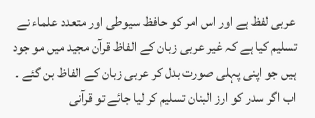عربی لفظ ہے اور اس امر کو حافظ سیوطی اور متعدد علماء نے تسلیم کیا ہے کہ غیر عربی زبان کے الفاظ قرآن مجید میں مو جود ہیں جو اپنی پہلی صورت بدل کر عربی زبان کے الفاظ بن گئے ۔
اب اگر سدر کو ارز البنان تسلیم کر لیا جائے تو قرآنی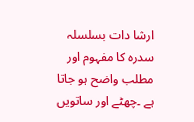ارشا دات بسلسلہ سدرہ کا مفہوم اور مطلب واضح ہو جاتا ہے ۔چھٹے اور ساتویں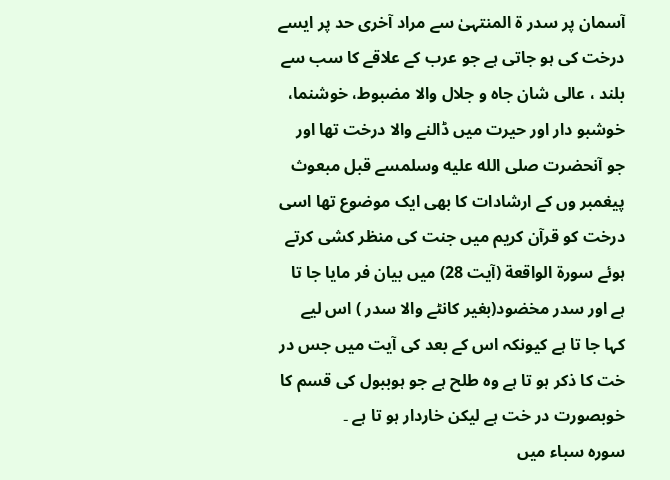آسمان پر سدر ة المنتہیٰ سے مراد آخری حد پر ایسے درخت کی ہو جاتی ہے جو عرب کے علاقے کا سب سے بلند ، عالی شان جاہ و جلال والا مضبوط، خوشنما، خوشبو دار اور حیرت میں ڈالنے والا درخت تھا اور جو آنحضرت صلى الله عليه وسلمسے قبل مبعوث پیغمبر وں کے ارشادات کا بھی ایک موضوع تھا اسی درخت کو قرآن کریم میں جنت کی منظر کشی کرتے ہوئے سورة الواقعة (آیت 28) میں بیان فر مایا جا تا ہے اور سدر مخضود(بغیر کانٹے والا سدر ) اس لیے کہا جا تا ہے کیونکہ اس کے بعد کی آیت میں جس در خت کا ذکر ہو تا ہے وہ طلح ہے جو ہوببول کی قسم کا خوبصورت در خت ہے لیکن خاردار ہو تا ہے ۔
سورہ سباء میں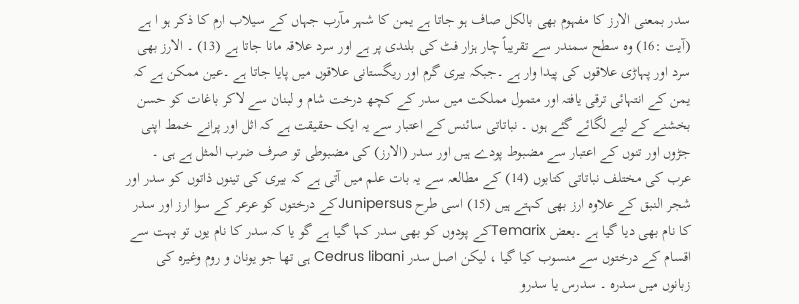سدر بمعنی الارز کا مفہوم بھی بالکل صاف ہو جاتا ہے یمن کا شہر مآرب جہاں کے سیلاب ارم کا ذکر ہو ا ہے (آیت :16) وہ سطح سمندر سے تقریباً چار ہزار فٹ کی بلندی پر ہے اور سرد علاقہ مانا جاتا ہے (13) ۔ الارز بھی سرد اور پہاڑی علاقوں کی پیدا وار ہے ۔جبکہ بیری گرم اور ریگستانی علاقوں میں پایا جاتا ہے ۔عین ممکن ہے کہ یمن کے انتہائی ترقی یافتہ اور متمول مملکت میں سدر کے کچھ درخت شام و لبنان سے لاکر باغات کو حسن بخشنے کے لیے لگائے گئے ہوں ۔ نباتاتی سائنس کے اعتبار سے یہ ایک حقیقت ہے کہ اثل اور پرانے خمط اپنی جڑوں اور تنوں کے اعتبار سے مضبوط پودے ہیں اور سدر (الارز) کی مضبوطی تو صرف ضرب المثل ہے ہی ۔
عرب کی مختلف نباتاتی کتابوں (14) کے مطالعہ سے یہ بات علم میں آتی ہے کہ بیری کی تینوں ذاتوں کو سدر اور شجر النبق کے علاوہ ارز بھی کہتے ہیں (15) اسی طرح Junipersusکے درختوں کو عرعر کے سوا ارز اور سدر کا نام بھی دیا گیا ہے ۔بعض Temarixکے پودوں کو بھی سدر کہا گیا ہے گو یا کہ سدر کا نام یوں تو بہت سے اقسام کے درختوں سے منسوب کیا گیا ، لیکن اصل سدر Cedrus libani ہی تھا جو یونان و روم وغیرہ کی زبانوں میں سدرہ ۔ سدرس یا سدرو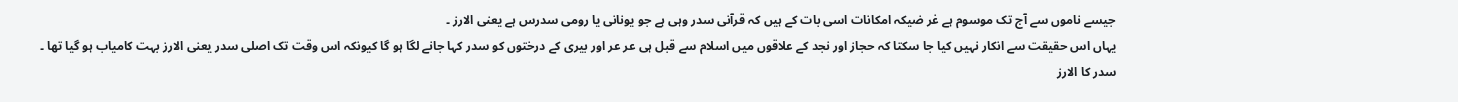جیسے ناموں سے آج تک موسوم ہے غر ضیکہ امکانات اسی بات کے ہیں کہ قرآنی سدر وہی ہے جو یونانی یا رومی سدرس ہے یعنی الارز ۔
یہاں اس حقیقت سے انکار نہیں کیا جا سکتا کہ حجاز اور نجد کے علاقوں میں اسلام سے قبل ہی عر عر اور بیری کے درختوں کو سدر کہا جانے لگا ہو گا کیونکہ اس وقت تک اصلی سدر یعنی الارز بہت کامیاب ہو گیا تھا ۔
سدر کا الارز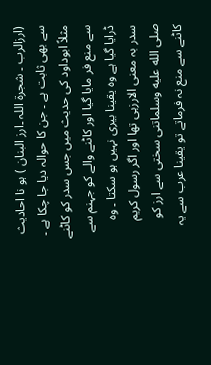(ارزالرب ۔ شجرة اللہ ۔ارز البنان ) ہو نا احادیث سے بھی ثابت ہے ۔ جن کا حوالہ دیا جا چکا ہے ۔ مثلاً ابوداود کی حدیث میں جس سدر کو کاٹنے سے منع فر مایا گیا اور کاٹنے والے کو جہنم سے ڈرایا گیا ہے وہ یقینا بیری نہیں ہو سکتا ۔ وہ سدر بہ معنی الارزہی تھا اور اگر رسول کریم صلى الله عليه وسلماتنی سختی سے ارز کو کاٹنے سے منع نہ فرماتے تو یقینا عرب سے یہ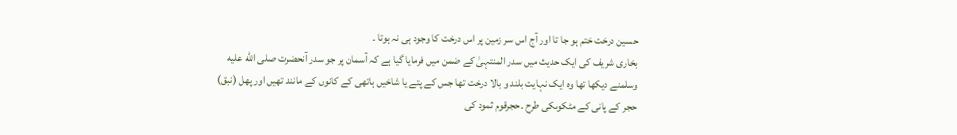حسین درخت ختم ہو جا تا اور آج اس سر زمین پر اس درخت کا وجود ہی نہ ہوتا ۔
بخاری شریف کی ایک حدیث میں سدر المنتہیٰ کے ضمن میں فرمایا گیا ہے کہ آسمان پر جو سدر آنحضرت صلى الله عليه وسلمنے دیکھا تھا وہ ایک نہایت بلند و بالا درخت تھا جس کے پتے یا شاخیں ہاتھی کے کانوں کے مانند تھیں اور پھل (نبق) حجر کے پانی کے مٹکوںکی طرح ۔حجرقوم ثمود کی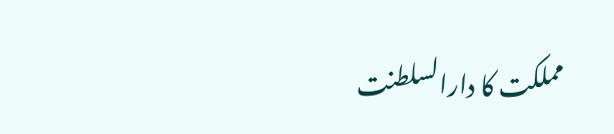مملکت کا دارالسلطنت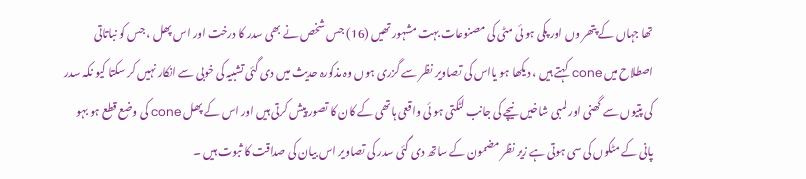تھا جہاں کے پتھر وں اور پکی ہو ئی مٹی کی مصنوعات بہت مشہور تھیں (16) جس شخص نے بھی سدر کا درخت اور اس پھل ، جس کو نباتاتی اصطلاح میں cone کہتے ہیں ، دیکھا ہو یااس کی تصاویر نظر سے گزری ہوں وہ مذکورہ حدیث میں دی گئی تشبیہ کی خوبی سے انکار نہیں کر سکتا کیو نکہ سدر کی پتیوں سے گھنی اور لمبی شاخیں نیچے کی جانب لٹکتی ہو ئی واقعی ہاتھی کے کان کا تصور پیش کرتی ہیں اور اس کے پھل cone کی وضع قطع ہو بہو پانی کے مٹکوں کی سی ہوتی ہے زیر نظر مضمون کے ساتھ دی گئی سدر کی تصاویر اس بیان کی صداقت کا ثبوت ہیں ۔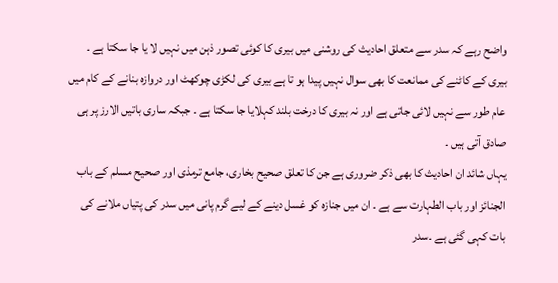واضح رہے کہ سدر سے متعلق احادیث کی روشنی میں بیری کا کوئی تصور ذہن میں نہیں لا یا جا سکتا ہے ۔ بیری کے کاٹنے کی ممانعت کا بھی سوال نہیں پیدا ہو تا ہے بیری کی لکڑی چوکھٹ اور دروازہ بنانے کے کام میں عام طور سے نہیں لائی جاتی ہے اور نہ بیری کا درخت بلند کہلایا جا سکتا ہے ۔ جبکہ ساری باتیں الارز پر ہی صادق آتی ہیں ۔
یہاں شائد ان احادیث کا بھی ذکر ضروری ہے جن کا تعلق صحیح بخاری، جامع ترمذی اور صحیح مسلم کے باب الجنائز اور باب الطہارت سے ہے ۔ ان میں جنازہ کو غسل دینے کے لیے گرم پانی میں سدر کی پتیاں ملانے کی بات کہی گئی ہے ۔سدر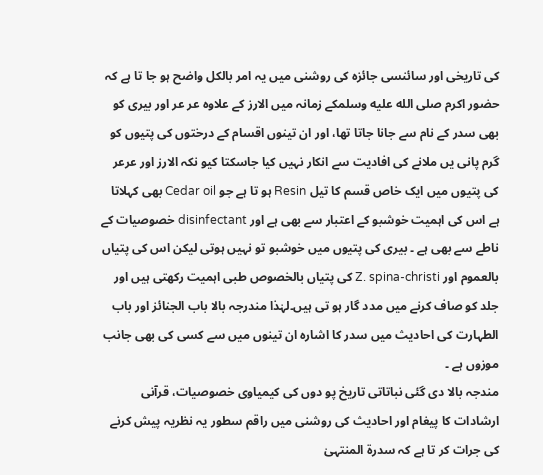کی تاریخی اور سائنسی جائزہ کی روشنی میں یہ امر بالکل واضح ہو جا تا ہے کہ حضور اکرم صلى الله عليه وسلمکے زمانہ میں الارز کے علاوہ عر عر اور بیری کو بھی سدر کے نام سے جانا جاتا تھا، اور ان تینوں اقسام کے درختوں کی پتیوں کو گرم پانی یں ملانے کی افادیت سے انکار نہیں کیا جاسکتا کیو نکہ الارز اور عرعر کی پتیوں میں ایک خاص قسم کا تیل Resin ہو تا ہے جو Cedar oil بھی کہلاتا ہے اس کی اہمیت خوشبو کے اعتبار سے بھی ہے اور disinfectant خصوصیات کے ناطے سے بھی ہے ۔ بیری کی پتیوں میں خوشبو تو نہیں ہوتی لیکن اس کی پتیاں بالعموم اور Z. spina-christi کی پتیاں بالخصوص طبی اہمیت رکھتی ہیں اور جلد کو صاف کرنے میں مدد گار ہو تی ہیں۔لہٰذا مندرجہ بالا باب الجنائز اور باب الطہارت کی احادیث میں سدر کا اشارہ ان تینوں میں سے کسی کی بھی جانب موزوں ہے ۔
مندجہ بالا دی گئی نباتاتی تاریخ پو دوں کی کیمیاوی خصوصیات، قرآنی ارشادات کا پیغام اور احادیث کی روشنی میں راقم سطور یہ نظریہ پیش کرنے کی جرات کر تا ہے کہ سدرة المنتہیٰ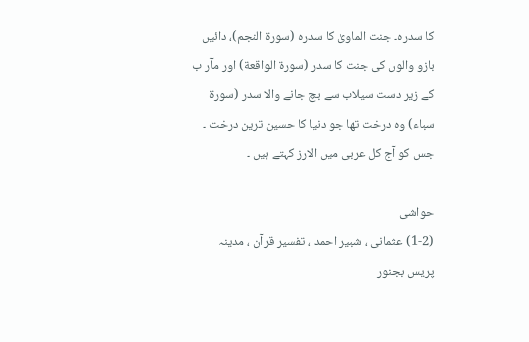کا سدرہ۔ جنت الماویٰ کا سدرہ (سورة النجم)، دائیں بازو والوں کی جنت کا سدر (سورة الواقعة) اور مآر ب کے زیر دست سیلاب سے بچ جانے والا سدر (سورة سباء) وہ درخت تھا جو دنیا کا حسین ترین درخت ۔ جس کو آج کل عربی میں الارز کہتے ہیں ۔

حواشی
(1-2) عثمانی ، شبیر احمد ، تفسیر قرآن ، مدینہ پریس بجنور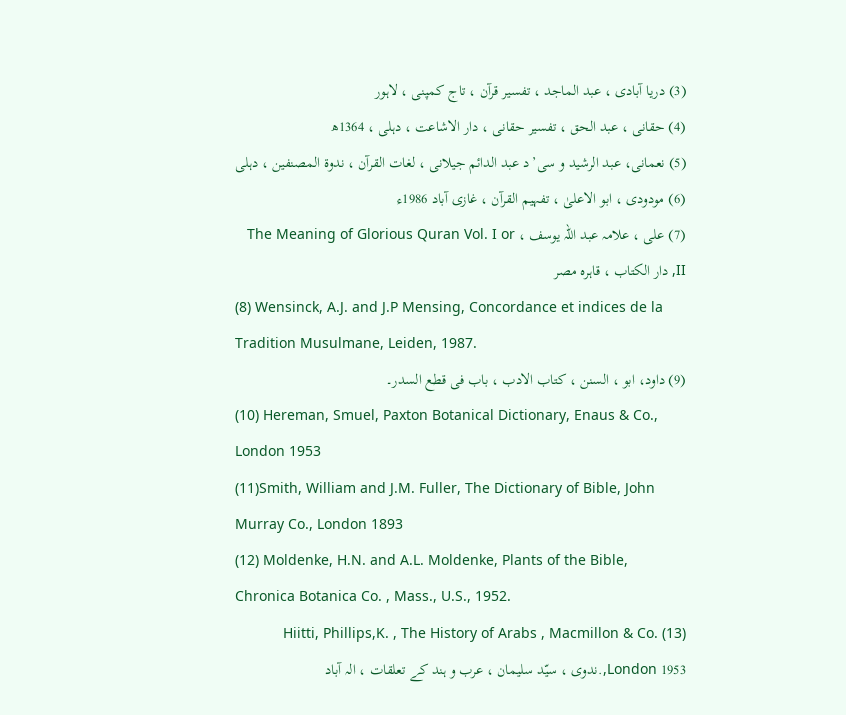(3) دریا آبادی ، عبد الماجد ، تفسیر قرآن ، تاج کمپنی ، لاہور
(4) حقانی ، عبد الحق ، تفسیر حقانی ، دار الاشاعت ، دہلی ، 1364ھ
(5) نعمانی، عبد الرشید و سی’د عبد الدائم جیلانی ، لغات القرآن ، ندوة المصنفین ، دہلی
(6) مودودی ، ابو الاعلیٰ ، تفہیم القرآن ، غازی آباد 1986ء
(7) علی ، علامہ عبد اللہ یوسف ، The Meaning of Glorious Quran Vol. I or II, دار الکتاب ، قاہرہ مصر
(8) Wensinck, A.J. and J.P Mensing, Concordance et indices de la Tradition Musulmane, Leiden, 1987.
(9) داود، ابو ، السنن ، کتاب الادب ، باب فی قطع السدر۔
(10) Hereman, Smuel, Paxton Botanical Dictionary, Enaus & Co., London 1953
(11)Smith, William and J.M. Fuller, The Dictionary of Bible, John Murray Co., London 1893
(12) Moldenke, H.N. and A.L. Moldenke, Plants of the Bible, Chronica Botanica Co. , Mass., U.S., 1952.
(13) Hiitti, Phillips,K. , The History of Arabs , Macmillon & Co. ,London 1953.ندوی ، سیّد سلیمان ، عرب و ہند کے تعلقات ، الہ آباد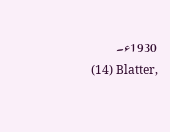1930ء۔
(14) Blatter,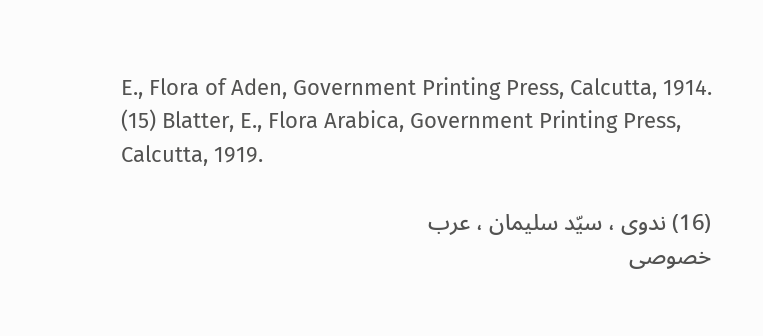E., Flora of Aden, Government Printing Press, Calcutta, 1914.
(15) Blatter, E., Flora Arabica, Government Printing Press, Calcutta, 1919.

(16) ندوی ، سیّد سلیمان ، عرب
خصوصی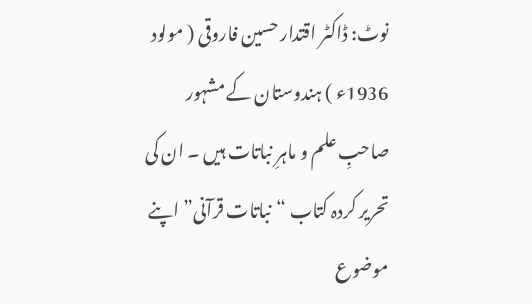نوٹ: ڈاکٹر اقتدار حسین فاروقی ( مولود 1936ء ) ہندوستان کے مشہور صاحبِ علم و ماہرِ نباتات ہیں ۔ ان کی تحریر کردہ کتاب “نباتات قرآنی” اپنے موضوع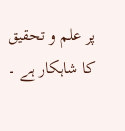پر علم و تحقیق کا شاہکار ہے ۔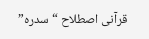قرآنی اصطلاح “سدرہ”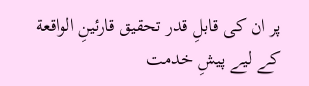پر ان کی قابلِ قدر تحقیق قارئینِ الواقعة کے لیے پیشِ خدمت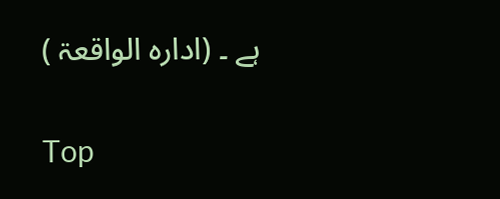ہے ۔ (ادارہ الواقعۃ )

Top